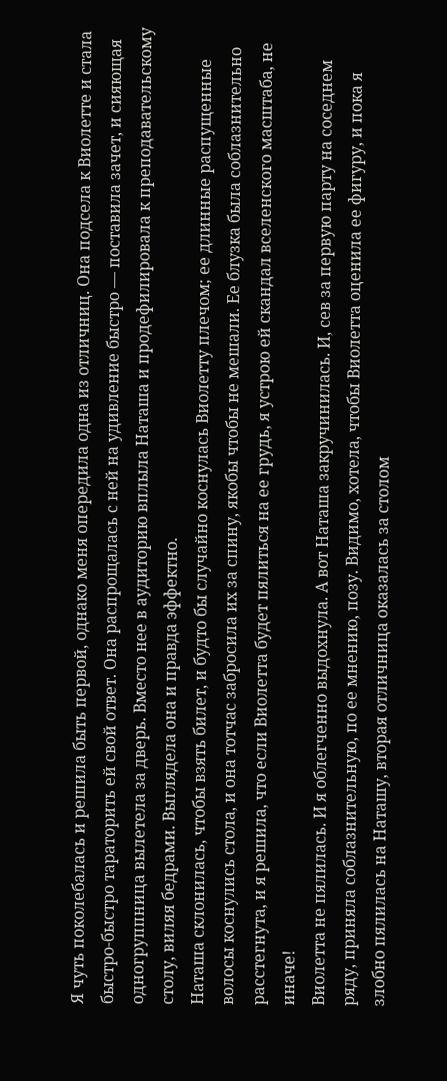Я чуть поколебалась и решила быть первой, однако меня опередила одна из отличниц. Она подсела к Виолетте и стала быстро-быстро тараторить ей свой ответ. Она распрощалась с ней на удивление быстро — поставила зачет, и сияющая одногруппница вылетела за дверь. Вместо нее в аудиторию вплыла Наташа и продефилировала к преподавательскому столу, виляя бедрами. Выглядела она и правда эффектно.
Наташа склонилась, чтобы взять билет, и будто бы случайно коснулась Виолетту плечом; ее длинные распущенные волосы коснулись стола, и она тотчас забросила их за спину, якобы чтобы не мешали. Ее блузка была соблазнительно расстегнута, и я решила, что если Виолетта будет пялиться на ее грудь, я устрою ей скандал вселенского масштаба, не иначе!
Виолетта не пялилась. И я облегченно выдохнула. А вот Наташа закручинилась. И, сев за первую парту на соседнем ряду, приняла соблазнительную, по ее мнению, позу. Видимо, хотела, чтобы Виолетта оценила ее фигуру, и пока я злобно пялилась на Наташу, вторая отличница оказалась за столом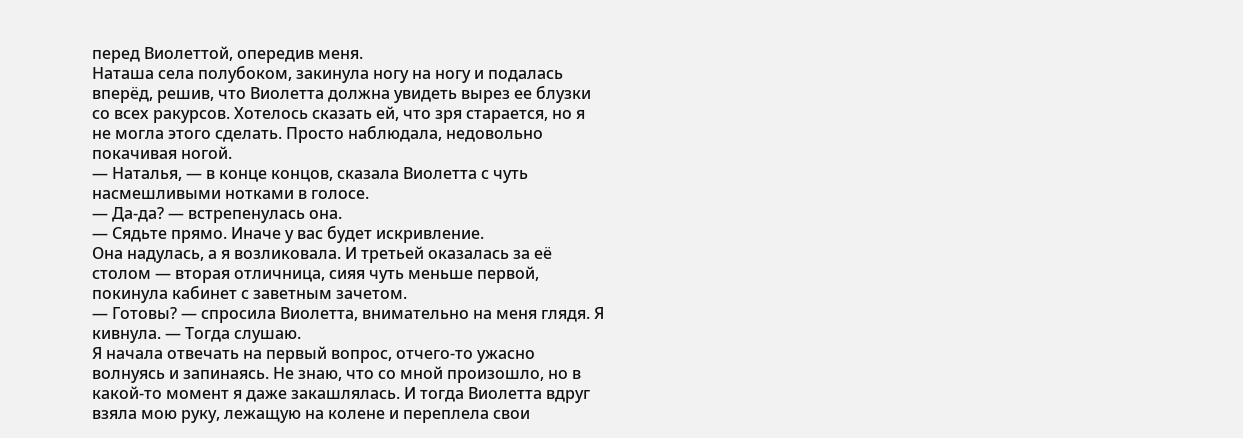перед Виолеттой, опередив меня.
Наташа села полубоком, закинула ногу на ногу и подалась вперёд, решив, что Виолетта должна увидеть вырез ее блузки со всех ракурсов. Хотелось сказать ей, что зря старается, но я не могла этого сделать. Просто наблюдала, недовольно покачивая ногой.
— Наталья, — в конце концов, сказала Виолетта с чуть насмешливыми нотками в голосе.
— Да-да? — встрепенулась она.
— Сядьте прямо. Иначе у вас будет искривление.
Она надулась, а я возликовала. И третьей оказалась за её столом — вторая отличница, сияя чуть меньше первой, покинула кабинет с заветным зачетом.
— Готовы? — спросила Виолетта, внимательно на меня глядя. Я кивнула. — Тогда слушаю.
Я начала отвечать на первый вопрос, отчего-то ужасно волнуясь и запинаясь. Не знаю, что со мной произошло, но в какой-то момент я даже закашлялась. И тогда Виолетта вдруг взяла мою руку, лежащую на колене и переплела свои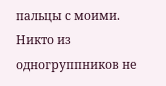пальцы с моими. Никто из одногруппников не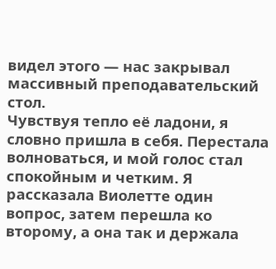видел этого — нас закрывал массивный преподавательский стол.
Чувствуя тепло её ладони, я словно пришла в себя. Перестала волноваться, и мой голос стал спокойным и четким. Я рассказала Виолетте один вопрос, затем перешла ко второму, а она так и держала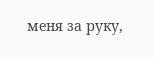меня за руку,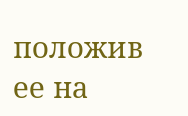положив ее на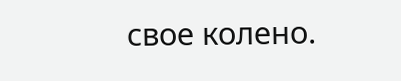свое колено.